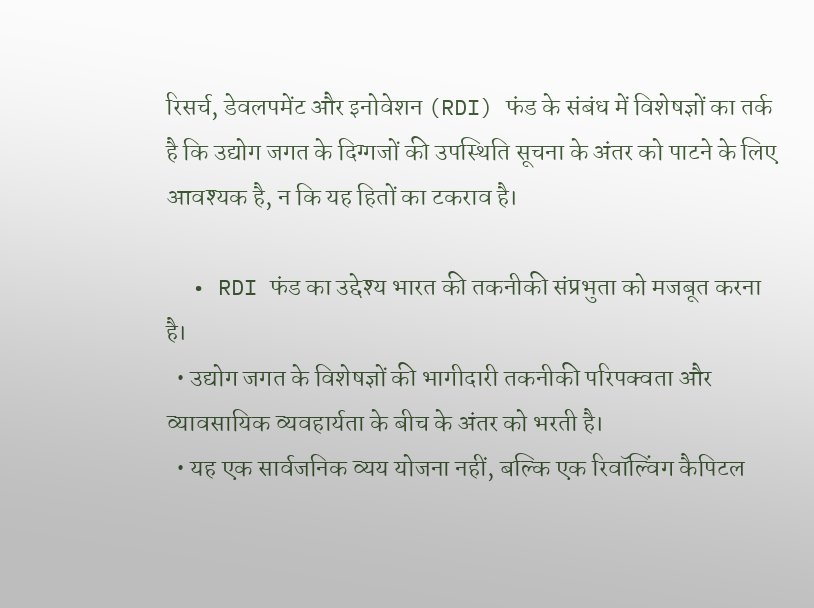रिसर्च, डेवलपमेंट और इनोवेशन (RDI) फंड के संबंध में विशेषज्ञों का तर्क है कि उद्योग जगत के दिग्गजों की उपस्थिति सूचना के अंतर को पाटने के लिए आवश्यक है, न कि यह हितों का टकराव है।

  • RDI फंड का उद्देश्य भारत की तकनीकी संप्रभुता को मजबूत करना है।
  • उद्योग जगत के विशेषज्ञों की भागीदारी तकनीकी परिपक्वता और व्यावसायिक व्यवहार्यता के बीच के अंतर को भरती है।
  • यह एक सार्वजनिक व्यय योजना नहीं, बल्कि एक रिवॉल्विंग कैपिटल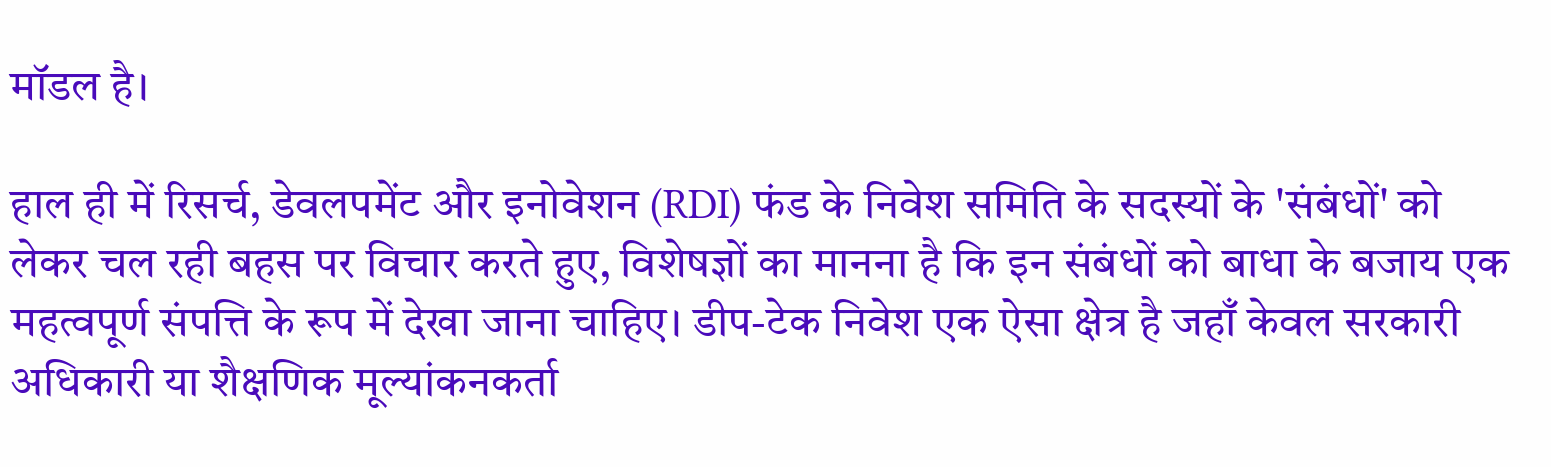मॉडल है।

हाल ही में रिसर्च, डेवलपमेंट और इनोवेशन (RDI) फंड के निवेश समिति के सदस्यों के 'संबंधों' को लेकर चल रही बहस पर विचार करते हुए, विशेषज्ञों का मानना है कि इन संबंधों को बाधा के बजाय एक महत्वपूर्ण संपत्ति के रूप में देखा जाना चाहिए। डीप-टेक निवेश एक ऐसा क्षेत्र है जहाँ केवल सरकारी अधिकारी या शैक्षणिक मूल्यांकनकर्ता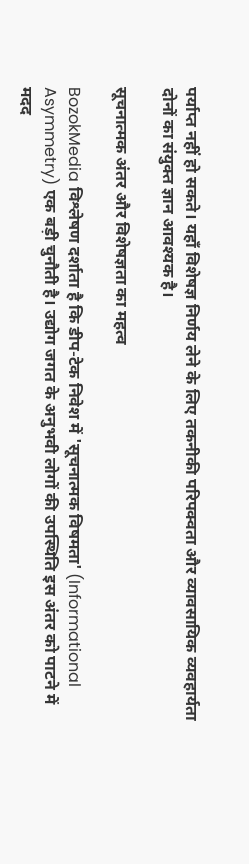पर्याप्त नहीं हो सकते। यहाँ विशेषज्ञ निर्णय लेने के लिए तकनीकी परिपक्वता और व्यावसायिक व्यवहार्यता दोनों का संयुक्त ज्ञान आवश्यक है।

सूचनात्मक अंतर और विशेषज्ञता का महत्व

BozokMedia विश्लेषण दर्शाता है कि डीप-टेक निवेश में 'सूचनात्मक विषमता' (Informational Asymmetry) एक बड़ी चुनौती है। उद्योग जगत के अनुभवी लोगों की उपस्थिति इस अंतर को पाटने में मदद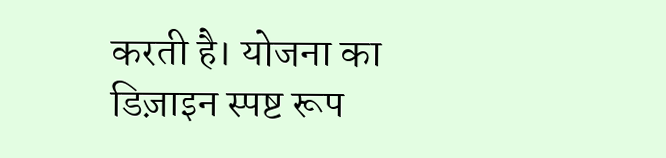करती है। योजना का डिज़ाइन स्पष्ट रूप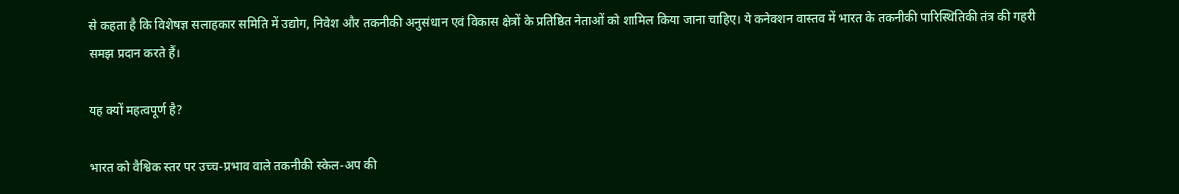से कहता है कि विशेषज्ञ सलाहकार समिति में उद्योग, निवेश और तकनीकी अनुसंधान एवं विकास क्षेत्रों के प्रतिष्ठित नेताओं को शामिल किया जाना चाहिए। ये कनेक्शन वास्तव में भारत के तकनीकी पारिस्थितिकी तंत्र की गहरी समझ प्रदान करते हैं।

यह क्यों महत्वपूर्ण है?

भारत को वैश्विक स्तर पर उच्च-प्रभाव वाले तकनीकी स्केल-अप की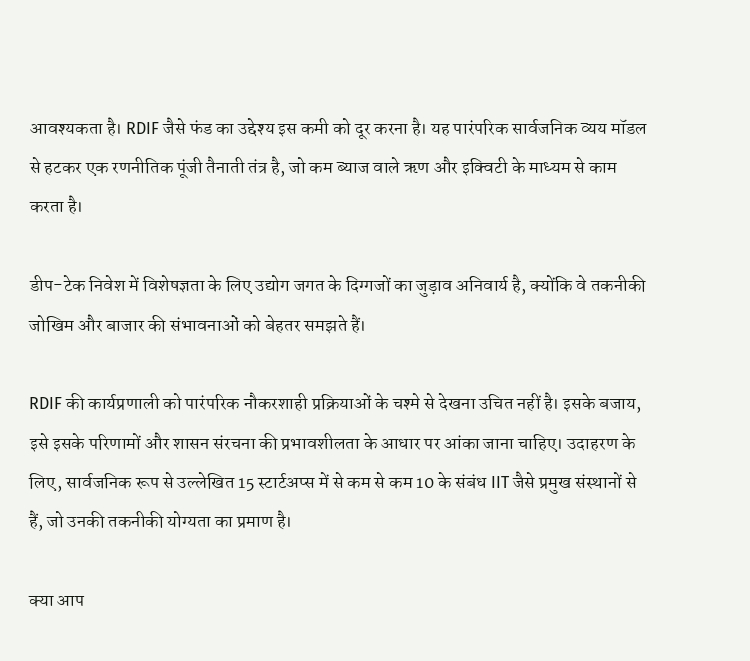आवश्यकता है। RDIF जैसे फंड का उद्देश्य इस कमी को दूर करना है। यह पारंपरिक सार्वजनिक व्यय मॉडल से हटकर एक रणनीतिक पूंजी तैनाती तंत्र है, जो कम ब्याज वाले ऋण और इक्विटी के माध्यम से काम करता है।

डीप-टेक निवेश में विशेषज्ञता के लिए उद्योग जगत के दिग्गजों का जुड़ाव अनिवार्य है, क्योंकि वे तकनीकी जोखिम और बाजार की संभावनाओं को बेहतर समझते हैं।

RDIF की कार्यप्रणाली को पारंपरिक नौकरशाही प्रक्रियाओं के चश्मे से देखना उचित नहीं है। इसके बजाय, इसे इसके परिणामों और शासन संरचना की प्रभावशीलता के आधार पर आंका जाना चाहिए। उदाहरण के लिए, सार्वजनिक रूप से उल्लेखित 15 स्टार्टअप्स में से कम से कम 10 के संबंध IIT जैसे प्रमुख संस्थानों से हैं, जो उनकी तकनीकी योग्यता का प्रमाण है।

क्या आप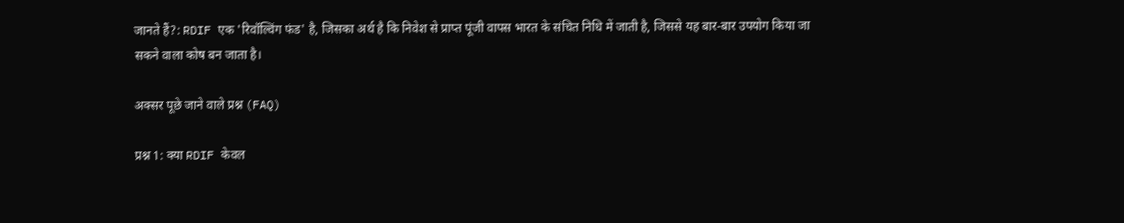जानते हैं?: RDIF एक 'रिवॉल्विंग फंड' है, जिसका अर्थ है कि निवेश से प्राप्त पूंजी वापस भारत के संचित निधि में जाती है, जिससे यह बार-बार उपयोग किया जा सकने वाला कोष बन जाता है।

अक्सर पूछे जाने वाले प्रश्न (FAQ)

प्रश्न 1: क्या RDIF केवल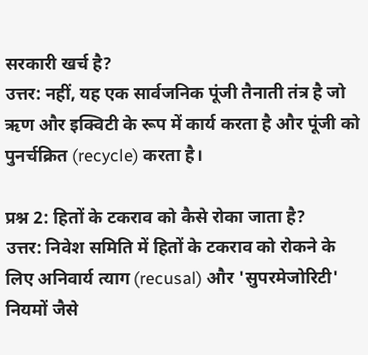सरकारी खर्च है?
उत्तर: नहीं, यह एक सार्वजनिक पूंजी तैनाती तंत्र है जो ऋण और इक्विटी के रूप में कार्य करता है और पूंजी को पुनर्चक्रित (recycle) करता है।

प्रश्न 2: हितों के टकराव को कैसे रोका जाता है?
उत्तर: निवेश समिति में हितों के टकराव को रोकने के लिए अनिवार्य त्याग (recusal) और 'सुपरमेजोरिटी' नियमों जैसे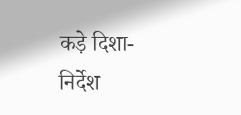कड़े दिशा-निर्देश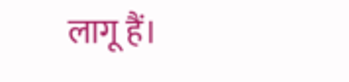लागू हैं।